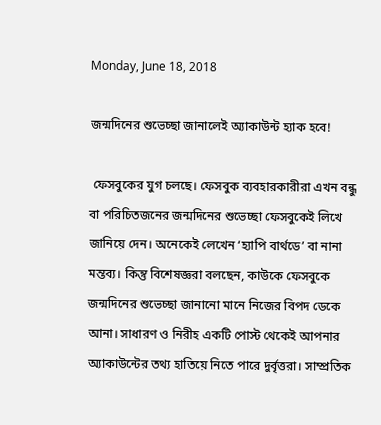Monday, June 18, 2018

জন্মদিনের শুভেচ্ছা জানালেই অ্যাকাউন্ট হ্যাক হবে!

 ফেসবুকের যুগ চলছে। ফেসবুক ব্যবহারকারীরা এখন বন্ধু বা পরিচিতজনের জন্মদিনের শুভেচ্ছা ফেসবুকেই লিখে জানিয়ে দেন। অনেকেই লেখেন ‘হ্যাপি বার্থডে’ বা নানা মন্তব্য। কিন্তু বিশেষজ্ঞরা বলছেন, কাউকে ফেসবুকে জন্মদিনের শুভেচ্ছা জানানো মানে নিজের বিপদ ডেকে আনা। সাধারণ ও নিরীহ একটি পোস্ট থেকেই আপনার অ্যাকাউন্টের তথ্য হাতিয়ে নিতে পারে দুর্বৃত্তরা। সাম্প্রতিক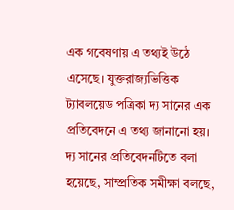এক গবেষণায় এ তথ্যই উঠে এসেছে। যুক্তরাজ্যভিত্তিক ট্যাবলয়েড পত্রিকা দ্য সানের এক প্রতিবেদনে এ তথ্য জানানো হয়।
দ্য সানের প্রতিবেদনটিতে বলা হয়েছে, সাম্প্রতিক সমীক্ষা বলছে,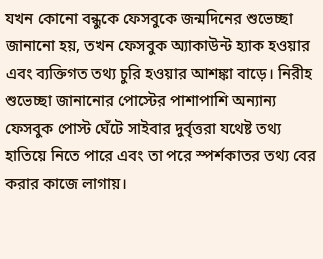যখন কোনো বন্ধুকে ফেসবুকে জন্মদিনের শুভেচ্ছা জানানো হয়, তখন ফেসবুক অ্যাকাউন্ট হ্যাক হওয়ার এবং ব্যক্তিগত তথ্য চুরি হওয়ার আশঙ্কা বাড়ে। নিরীহ শুভেচ্ছা জানানোর পোস্টের পাশাপাশি অন্যান্য ফেসবুক পোস্ট ঘেঁটে সাইবার দুর্বৃত্তরা যথেষ্ট তথ্য হাতিয়ে নিতে পারে এবং তা পরে স্পর্শকাতর তথ্য বের করার কাজে লাগায়।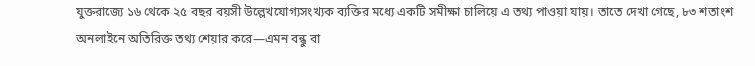যুক্তরাজ্যে ১৬ থেকে ২৫ বছর বয়সী উল্লেখযোগ্যসংখ্যক ব্যক্তির মধ্যে একটি সমীক্ষা চালিয়ে এ তথ্য পাওয়া যায়। তাতে দেখা গেছে, ৮৩ শতাংশ অনলাইনে অতিরিক্ত তথ্য শেয়ার করে—এমন বন্ধু বা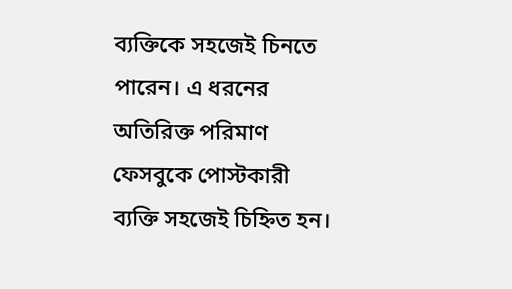ব্যক্তিকে সহজেই চিনতে পারেন। এ ধরনের অতিরিক্ত পরিমাণ ফেসবুকে পোস্টকারী ব্যক্তি সহজেই চিহ্নিত হন।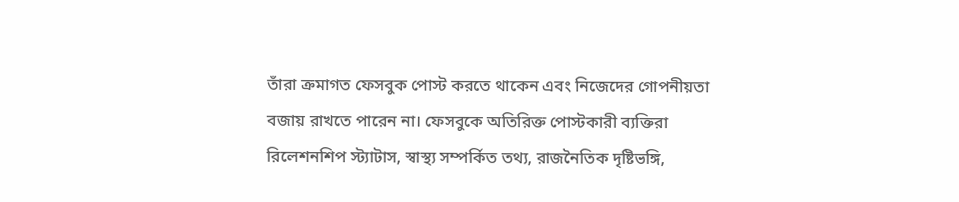তাঁরা ক্রমাগত ফেসবুক পোস্ট করতে থাকেন এবং নিজেদের গোপনীয়তা বজায় রাখতে পারেন না। ফেসবুকে অতিরিক্ত পোস্টকারী ব্যক্তিরা রিলেশনশিপ স্ট্যাটাস, স্বাস্থ্য সম্পর্কিত তথ্য, রাজনৈতিক দৃষ্টিভঙ্গি,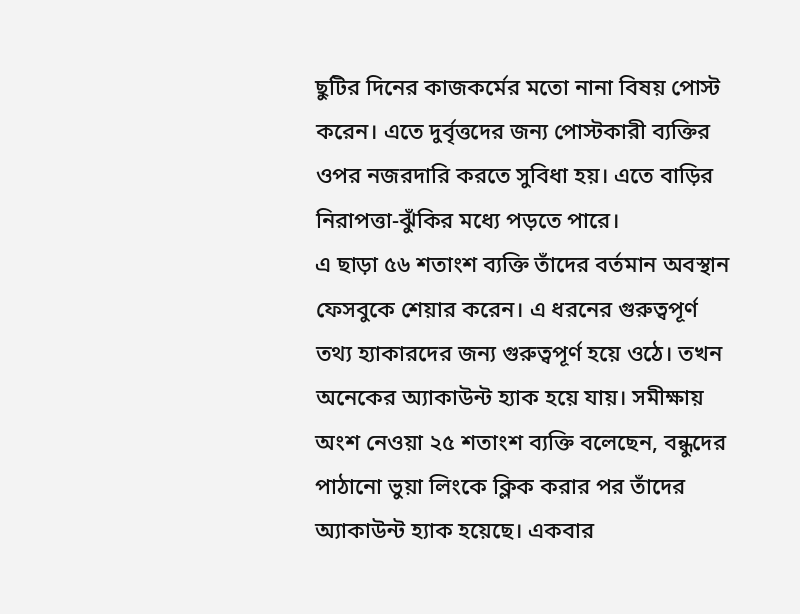ছুটির দিনের কাজকর্মের মতো নানা বিষয় পোস্ট করেন। এতে দুর্বৃত্তদের জন্য পোস্টকারী ব্যক্তির ওপর নজরদারি করতে সুবিধা হয়। এতে বাড়ির নিরাপত্তা-ঝুঁকির মধ্যে পড়তে পারে।
এ ছাড়া ৫৬ শতাংশ ব্যক্তি তাঁদের বর্তমান অবস্থান ফেসবুকে শেয়ার করেন। এ ধরনের গুরুত্বপূর্ণ তথ্য হ্যাকারদের জন্য গুরুত্বপূর্ণ হয়ে ওঠে। তখন অনেকের অ্যাকাউন্ট হ্যাক হয়ে যায়। সমীক্ষায় অংশ নেওয়া ২৫ শতাংশ ব্যক্তি বলেছেন, বন্ধুদের পাঠানো ভুয়া লিংকে ক্লিক করার পর তাঁদের অ্যাকাউন্ট হ্যাক হয়েছে। একবার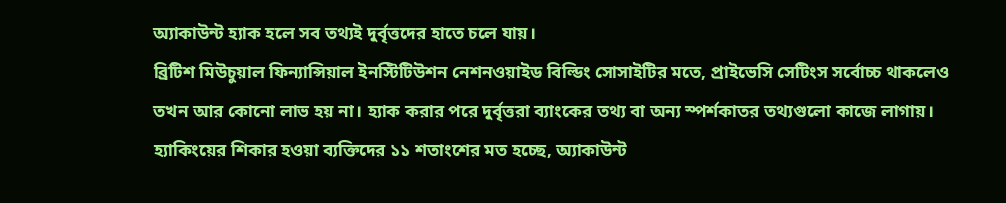অ্যাকাউন্ট হ্যাক হলে সব তথ্যই দুর্বৃত্তদের হাতে চলে যায়।
ব্রিটিশ মিউচুয়াল ফিন্যান্সিয়াল ইনস্টিটিউশন নেশনওয়াইড বিল্ডিং সোসাইটির মতে, প্রাইভেসি সেটিংস সর্বোচ্চ থাকলেও তখন আর কোনো লাভ হয় না। হ্যাক করার পরে দুর্বৃত্তরা ব্যাংকের তথ্য বা অন্য স্পর্শকাতর তথ্যগুলো কাজে লাগায়। হ্যাকিংয়ের শিকার হওয়া ব্যক্তিদের ১১ শতাংশের মত হচ্ছে, অ্যাকাউন্ট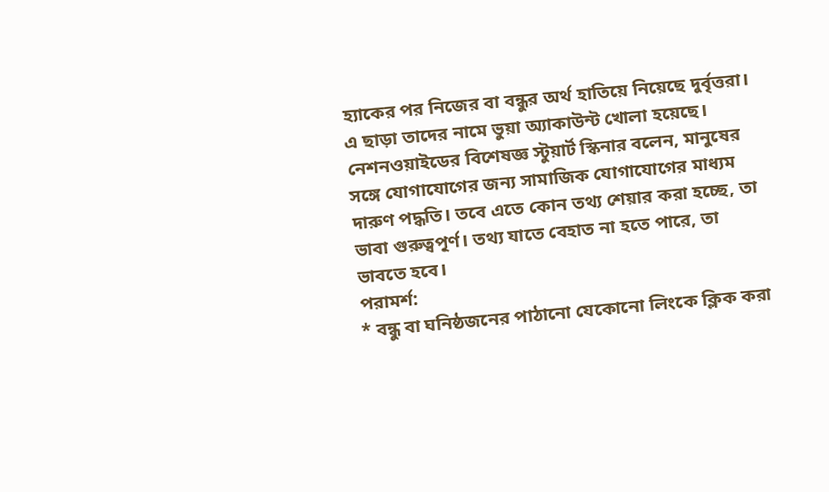হ্যাকের পর নিজের বা বন্ধুর অর্থ হাতিয়ে নিয়েছে দুর্বৃত্তরা। এ ছাড়া তাদের নামে ভুয়া অ্যাকাউন্ট খোলা হয়েছে।
নেশনওয়াইডের বিশেষজ্ঞ স্টুয়ার্ট স্কিনার বলেন, মানুষের সঙ্গে যোগাযোগের জন্য সামাজিক যোগাযোগের মাধ্যম দারুণ পদ্ধতি। তবে এতে কোন তথ্য শেয়ার করা হচ্ছে, তা ভাবা গুরুত্বপূর্ণ। তথ্য যাতে বেহাত না হতে পারে, তা ভাবতে হবে।
পরামর্শ:
* বন্ধু বা ঘনিষ্ঠজনের পাঠানো যেকোনো লিংকে ক্লিক করা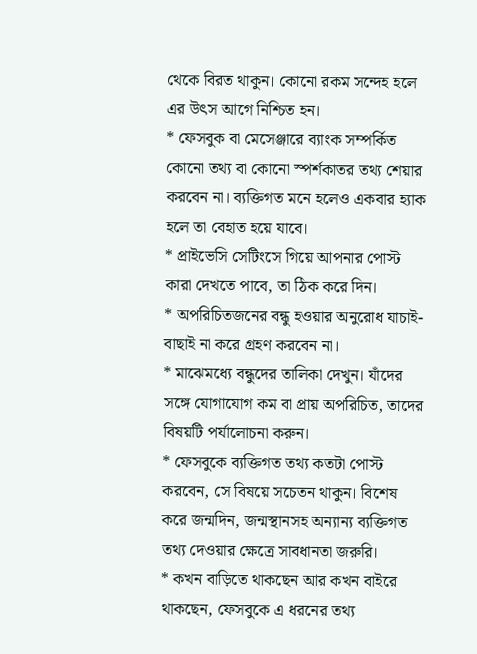থেকে বিরত থাকুন। কোনো রকম সন্দেহ হলে এর উৎস আগে নিশ্চিত হন।
* ফেসবুক বা মেসেঞ্জারে ব্যাংক সম্পর্কিত কোনো তথ্য বা কোনো স্পর্শকাতর তথ্য শেয়ার করবেন না। ব্যক্তিগত মনে হলেও একবার হ্যাক হলে তা বেহাত হয়ে যাবে।
* প্রাইভেসি সেটিংসে গিয়ে আপনার পোস্ট কারা দেখতে পাবে, তা ঠিক করে দিন।
* অপরিচিতজনের বন্ধু হওয়ার অনুরোধ যাচাই-বাছাই না করে গ্রহণ করবেন না।
* মাঝেমধ্যে বন্ধুদের তালিকা দেখুন। যাঁদের সঙ্গে যোগাযোগ কম বা প্রায় অপরিচিত, তাদের বিষয়টি পর্যালোচনা করুন।
* ফেসবুকে ব্যক্তিগত তথ্য কতটা পোস্ট করবেন, সে বিষয়ে সচেতন থাকুন। বিশেষ করে জন্মদিন, জন্মস্থানসহ অন্যান্য ব্যক্তিগত তথ্য দেওয়ার ক্ষেত্রে সাবধানতা জরুরি।
* কখন বাড়িতে থাকছেন আর কখন বাইরে থাকছেন, ফেসবুকে এ ধরনের তথ্য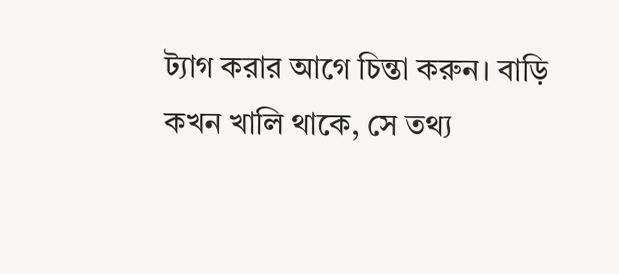ট্যাগ করার আগে চিন্তা করুন। বাড়ি কখন খালি থাকে, সে তথ্য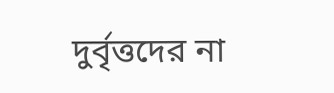দুর্বৃত্তদের না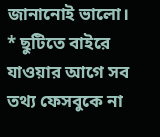জানানোই ভালো।
* ছুটিতে বাইরে যাওয়ার আগে সব তথ্য ফেসবুকে না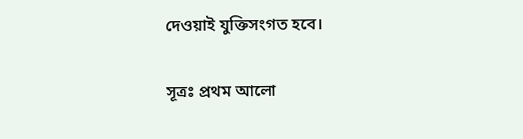দেওয়াই যুক্তিসংগত হবে।

সূত্রঃ প্রথম আলো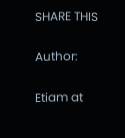SHARE THIS

Author:

Etiam at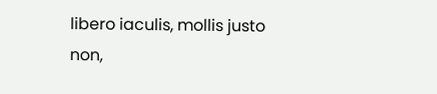libero iaculis, mollis justo non,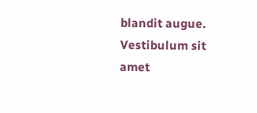blandit augue. Vestibulum sit amet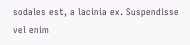sodales est, a lacinia ex. Suspendisse vel enim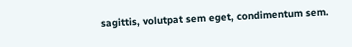sagittis, volutpat sem eget, condimentum sem.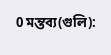0 মন্তব্য(গুলি):